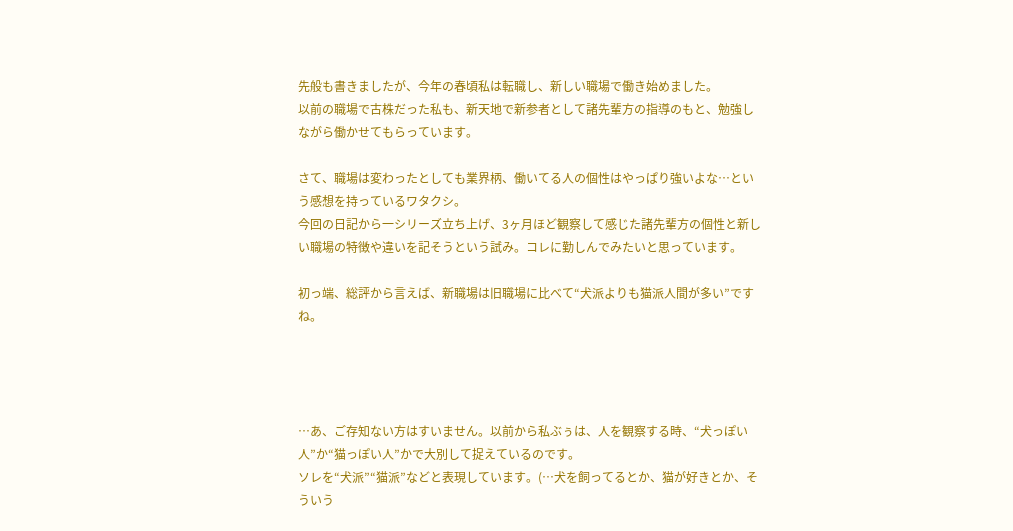先般も書きましたが、今年の春頃私は転職し、新しい職場で働き始めました。
以前の職場で古株だった私も、新天地で新参者として諸先輩方の指導のもと、勉強しながら働かせてもらっています。

さて、職場は変わったとしても業界柄、働いてる人の個性はやっぱり強いよな…という感想を持っているワタクシ。
今回の日記から一シリーズ立ち上げ、3ヶ月ほど観察して感じた諸先輩方の個性と新しい職場の特徴や違いを記そうという試み。コレに勤しんでみたいと思っています。

初っ端、総評から言えば、新職場は旧職場に比べて“犬派よりも猫派人間が多い”ですね。




…あ、ご存知ない方はすいません。以前から私ぶぅは、人を観察する時、“犬っぽい人”か“猫っぽい人”かで大別して捉えているのです。
ソレを“犬派”“猫派”などと表現しています。(…犬を飼ってるとか、猫が好きとか、そういう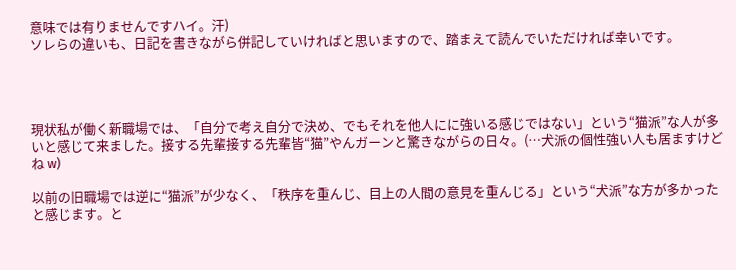意味では有りませんですハイ。汗)
ソレらの違いも、日記を書きながら併記していければと思いますので、踏まえて読んでいただければ幸いです。




現状私が働く新職場では、「自分で考え自分で決め、でもそれを他人にに強いる感じではない」という“猫派”な人が多いと感じて来ました。接する先輩接する先輩皆“猫”やんガーンと驚きながらの日々。(…犬派の個性強い人も居ますけどね w)

以前の旧職場では逆に“猫派”が少なく、「秩序を重んじ、目上の人間の意見を重んじる」という“犬派”な方が多かったと感じます。と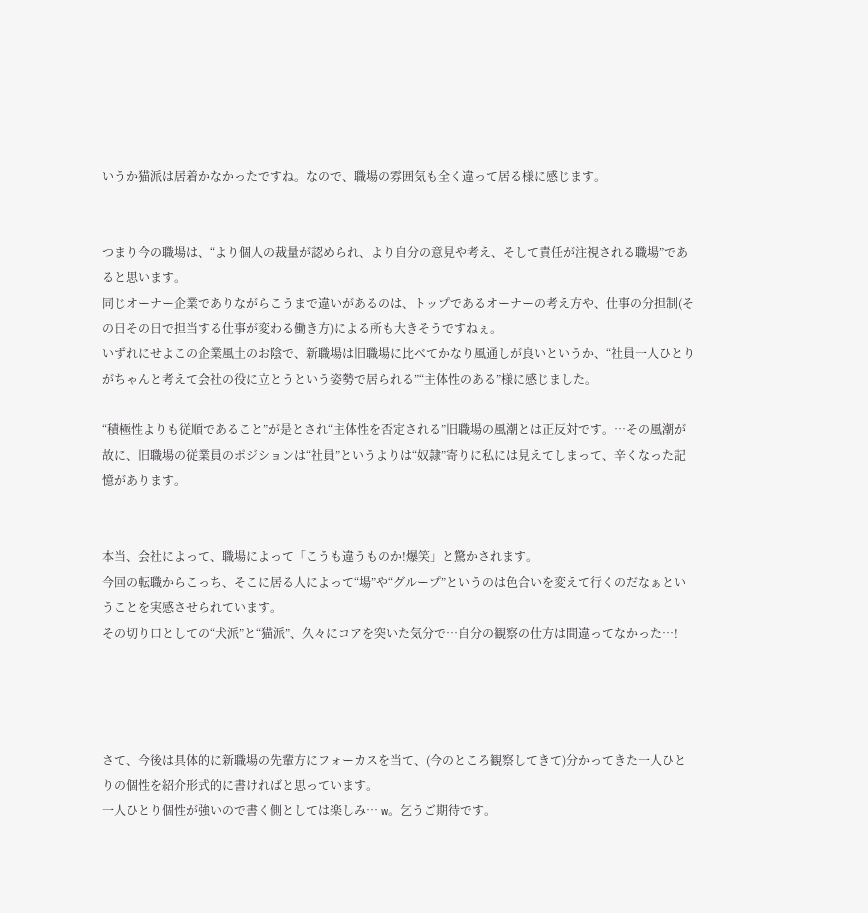いうか猫派は居着かなかったですね。なので、職場の雰囲気も全く違って居る様に感じます。


つまり今の職場は、“より個人の裁量が認められ、より自分の意見や考え、そして責任が注視される職場”であると思います。
同じオーナー企業でありながらこうまで違いがあるのは、トップであるオーナーの考え方や、仕事の分担制(その日その日で担当する仕事が変わる働き方)による所も大きそうですねぇ。
いずれにせよこの企業風土のお陰で、新職場は旧職場に比べてかなり風通しが良いというか、“社員一人ひとりがちゃんと考えて会社の役に立とうという姿勢で居られる”“主体性のある”様に感じました。

“積極性よりも従順であること”が是とされ“主体性を否定される”旧職場の風潮とは正反対です。…その風潮が故に、旧職場の従業員のポジションは“社員”というよりは“奴隷”寄りに私には見えてしまって、辛くなった記憶があります。


本当、会社によって、職場によって「こうも違うものか!爆笑」と驚かされます。
今回の転職からこっち、そこに居る人によって“場”や“グループ”というのは色合いを変えて行くのだなぁということを実感させられています。
その切り口としての“犬派”と“猫派”、久々にコアを突いた気分で…自分の観察の仕方は間違ってなかった…!




さて、今後は具体的に新職場の先輩方にフォーカスを当て、(今のところ観察してきて)分かってきた一人ひとりの個性を紹介形式的に書ければと思っています。
一人ひとり個性が強いので書く側としては楽しみ… w。乞うご期待です。